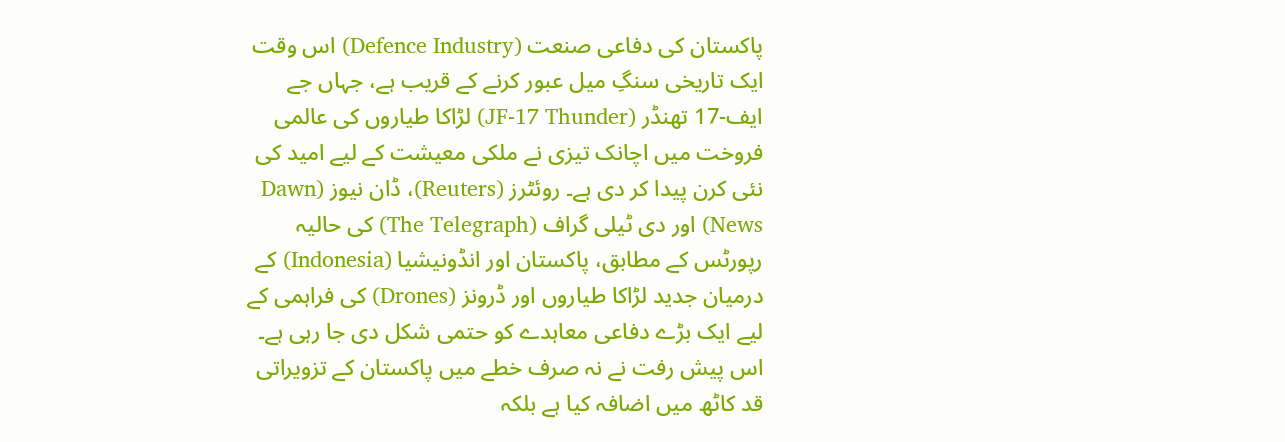پاکستان کی دفاعی صنعت (Defence Industry) اس وقت ایک تاریخی سنگِ میل عبور کرنے کے قریب ہے، جہاں جے ایف-17 تھنڈر (JF-17 Thunder) لڑاکا طیاروں کی عالمی فروخت میں اچانک تیزی نے ملکی معیشت کے لیے امید کی نئی کرن پیدا کر دی ہے۔ روئٹرز (Reuters)، ڈان نیوز (Dawn News) اور دی ٹیلی گراف (The Telegraph) کی حالیہ رپورٹس کے مطابق، پاکستان اور انڈونیشیا (Indonesia) کے درمیان جدید لڑاکا طیاروں اور ڈرونز (Drones) کی فراہمی کے لیے ایک بڑے دفاعی معاہدے کو حتمی شکل دی جا رہی ہے۔ اس پیش رفت نے نہ صرف خطے میں پاکستان کے تزویراتی قد کاٹھ میں اضافہ کیا ہے بلکہ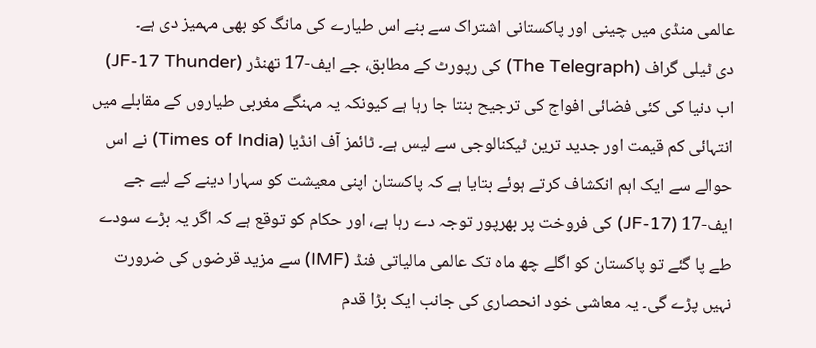عالمی منڈی میں چینی اور پاکستانی اشتراک سے بنے اس طیارے کی مانگ کو بھی مہمیز دی ہے۔
دی ٹیلی گراف (The Telegraph) کی رپورٹ کے مطابق، جے ایف-17 تھنڈر (JF-17 Thunder) اب دنیا کی کئی فضائی افواج کی ترجیح بنتا جا رہا ہے کیونکہ یہ مہنگے مغربی طیاروں کے مقابلے میں انتہائی کم قیمت اور جدید ترین ٹیکنالوجی سے لیس ہے۔ ٹائمز آف انڈیا (Times of India) نے اس حوالے سے ایک اہم انکشاف کرتے ہوئے بتایا ہے کہ پاکستان اپنی معیشت کو سہارا دینے کے لیے جے ایف-17 (JF-17) کی فروخت پر بھرپور توجہ دے رہا ہے، اور حکام کو توقع ہے کہ اگر یہ بڑے سودے طے پا گئے تو پاکستان کو اگلے چھ ماہ تک عالمی مالیاتی فنڈ (IMF) سے مزید قرضوں کی ضرورت نہیں پڑے گی۔ یہ معاشی خود انحصاری کی جانب ایک بڑا قدم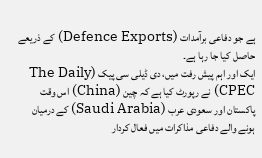ہے جو دفاعی برآمدات (Defence Exports) کے ذریعے حاصل کیا جا رہا ہے۔
ایک اور اہم پیش رفت میں، دی ڈیلی سی پیک (The Daily CPEC) نے رپورٹ کیا ہے کہ چین (China) اس وقت پاکستان اور سعودی عرب (Saudi Arabia) کے درمیان ہونے والے دفاعی مذاکرات میں فعال کردار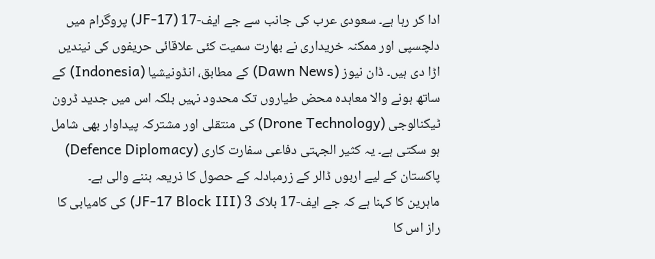ادا کر رہا ہے۔ سعودی عرب کی جانب سے جے ایف-17 (JF-17) پروگرام میں دلچسپی اور ممکنہ خریداری نے بھارت سمیت کئی علاقائی حریفوں کی نیندیں اڑا دی ہیں۔ ڈان نیوز (Dawn News) کے مطابق، انڈونیشیا (Indonesia) کے ساتھ ہونے والا معاہدہ محض طیاروں تک محدود نہیں بلکہ اس میں جدید ڈرون ٹیکنالوجی (Drone Technology) کی منتقلی اور مشترکہ پیداوار بھی شامل ہو سکتی ہے۔ یہ کثیر الجہتی دفاعی سفارت کاری (Defence Diplomacy) پاکستان کے لیے اربوں ڈالر کے زرمبادلہ کے حصول کا ذریعہ بننے والی ہے۔
ماہرین کا کہنا ہے کہ جے ایف-17 بلاک 3 (JF-17 Block III) کی کامیابی کا راز اس کا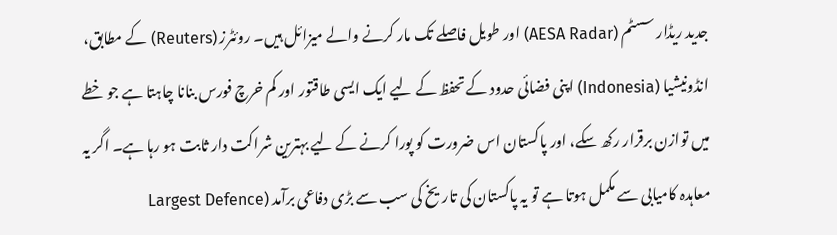جدید ریڈار سسٹم (AESA Radar) اور طویل فاصلے تک مار کرنے والے میزائل ہیں۔ روئٹرز (Reuters) کے مطابق، انڈونیشیا (Indonesia) اپنی فضائی حدود کے تحفظ کے لیے ایک ایسی طاقتور اور کم خرچ فورس بنانا چاہتا ہے جو خطے میں توازن برقرار رکھ سکے، اور پاکستان اس ضرورت کو پورا کرنے کے لیے بہترین شراکت دار ثابت ہو رہا ہے۔ اگر یہ معاہدہ کامیابی سے مکمل ہوتا ہے تو یہ پاکستان کی تاریخ کی سب سے بڑی دفاعی برآمد (Largest Defence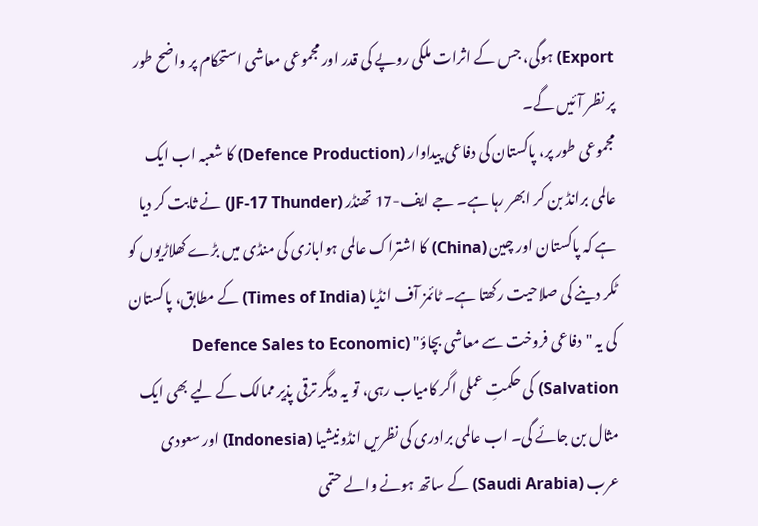Export) ہوگی، جس کے اثرات ملکی روپے کی قدر اور مجموعی معاشی استحکام پر واضح طور پر نظر آئیں گے۔
مجموعی طور پر، پاکستان کی دفاعی پیداوار (Defence Production) کا شعبہ اب ایک عالمی برانڈ بن کر ابھر رہا ہے۔ جے ایف-17 تھنڈر (JF-17 Thunder) نے ثابت کر دیا ہے کہ پاکستان اور چین (China) کا اشتراک عالمی ہوابازی کی منڈی میں بڑے کھلاڑیوں کو ٹکر دینے کی صلاحیت رکھتا ہے۔ ٹائمز آف انڈیا (Times of India) کے مطابق، پاکستان کی یہ "دفاعی فروخت سے معاشی بچاؤ" (Defence Sales to Economic Salvation) کی حکمتِ عملی اگر کامیاب رہی، تو یہ دیگر ترقی پذیر ممالک کے لیے بھی ایک مثال بن جائے گی۔ اب عالمی برادری کی نظریں انڈونیشیا (Indonesia) اور سعودی عرب (Saudi Arabia) کے ساتھ ہونے والے حتمی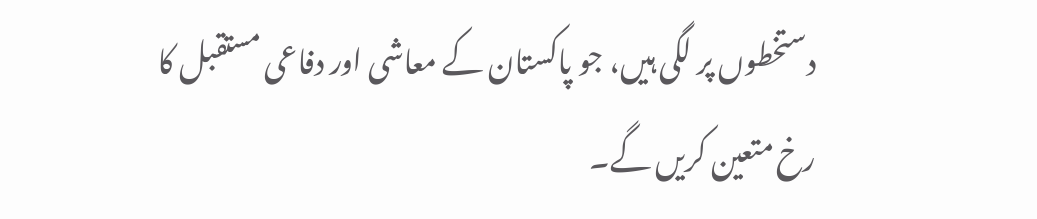دستخطوں پر لگی ہیں، جو پاکستان کے معاشی اور دفاعی مستقبل کا رخ متعین کریں گے۔